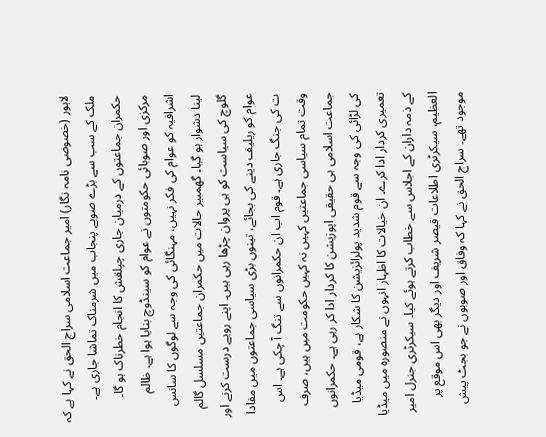لاہور (خصوصی نامہ نگار) امیر جماعت اسلامی سراج الحق نے کہا ہے کہ ملک کے سب سے بڑے صوبے پنجاب میں شرمناک تماشا جاری ہے۔ حکمران جماعتوں کے درمیان جاری چپلقش کا انجام خطرناک ہو گا۔ مرکزی اور صوبائی حکومتوں نے عوام کو سینڈوچ بنایا ہوا ہے۔ ظالم اشرافیہ کو عوام کی فکر نہیں، مہنگائی کی وجہ سے لوگوں کا سانس لینا دشوار ہو گیا۔ گھمبیر حالات میں حکمران جماعتیں مسلسل گالم گلوچ کی سیاست کو ہی پروان چڑھا رہی ہیں۔ اپنے رویے درست کرنے اور عوام کو ریلیف دینے کی بجائے، تینوں بڑی سیاسی جماعتوں میں مفادا ت کی جنگ جاری ہے۔ قوم اب ان حکمرانوں سے تنگ آ چکی ہے۔ اس وقت تمام سیاسی جماعتیں کہیں نہ کہیں حکومت میں ہیں، صرف جماعت اسلامی ہی حقیقی اپوزیشن کا کردار ادا کر رہی ہے۔ حکمرانوں کی لڑائی کی وجہ سے قوم شدید پولرائزیشن کا شکار ہے، قومی میڈیا تعمیری کردار ادا کرے۔ ان خیالات کا اظہار انہوں نے منصورہ میں میڈیا کے ذمہ داران کے اجلاس سے خطاب کرتے ہوئے کیا۔ سیکرٹری جنرل امیر العظیم، سیکرٹری اطلاعات قیصر شریف اور دیگر بھی اس موقع پر موجود تھے۔ سراج الحق نے کہا کہ وفاق اور صوبوں نے جو بجٹ پیش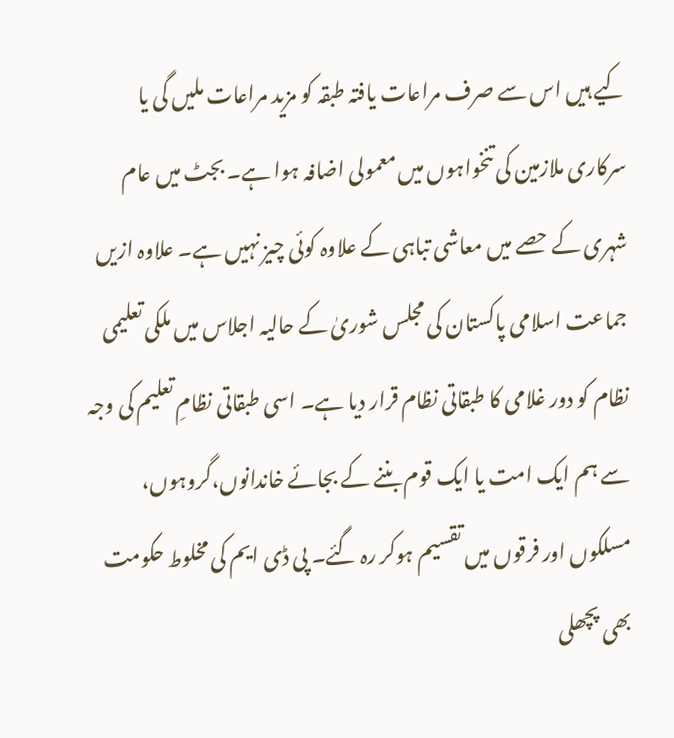کیے ہیں اس سے صرف مراعات یافتہ طبقہ کو مزید مراعات ملیں گی یا سرکاری ملازمین کی تنخواہوں میں معمولی اضافہ ہوا ہے۔ بجٹ میں عام شہری کے حصے میں معاشی تباہی کے علاوہ کوئی چیز نہیں ہے۔ علاوہ ازیں جماعت اسلامی پاکستان کی مجلس شوریٰ کے حالیہ اجلاس میں ملکی تعلیمی نظام کو دور غلامی کا طبقاتی نظام قرار دیا ہے۔ اسی طبقاتی نظامِ تعلیم کی وجہ سے ہم ایک امت یا ایک قوم بننے کے بجائے خاندانوں،گروہوں، مسلکوں اور فرقوں میں تقسیم ہوکر رہ گئے۔ پی ڈی ایم کی مخلوط حکومت بھی پچھلی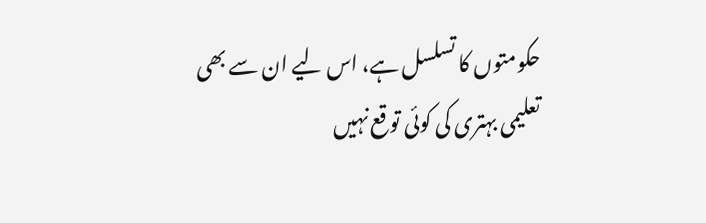حکومتوں کا تسلسل ہے، اس لیے ان سے بھی تعلیمی بہتری کی کوئی توقع نہیں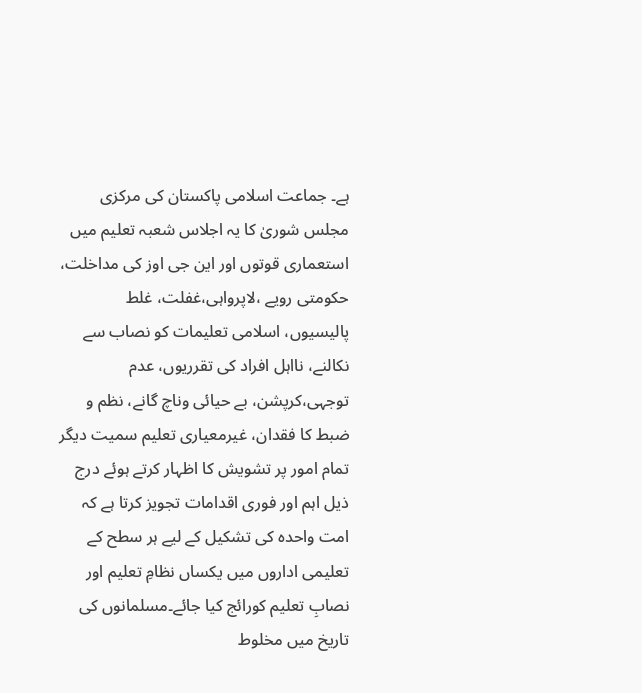ہے۔ جماعت اسلامی پاکستان کی مرکزی مجلس شوریٰ کا یہ اجلاس شعبہ تعلیم میں استعماری قوتوں اور این جی اوز کی مداخلت، حکومتی رویے ،لاپرواہی،غفلت، غلط پالیسیوں، اسلامی تعلیمات کو نصاب سے نکالنے، نااہل افراد کی تقرریوں، عدم توجہی،کرپشن، بے حیائی وناچ گانے، نظم و ضبط کا فقدان، غیرمعیاری تعلیم سمیت دیگر تمام امور پر تشویش کا اظہار کرتے ہوئے درج ذیل اہم اور فوری اقدامات تجویز کرتا ہے کہ امت واحدہ کی تشکیل کے لیے ہر سطح کے تعلیمی اداروں میں یکساں نظامِ تعلیم اور نصابِ تعلیم کورائج کیا جائے۔مسلمانوں کی تاریخ میں مخلوط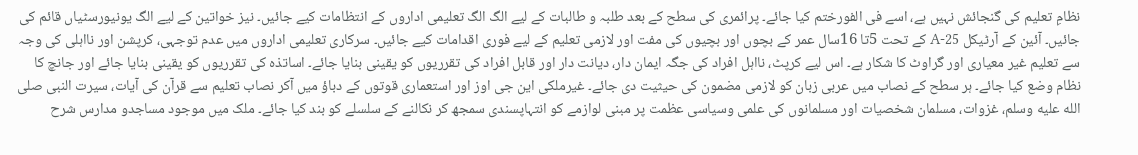نظامِ تعلیم کی گنجائش نہیں ہے، اسے فی الفورختم کیا جائے۔ پرائمری کی سطح کے بعد طلبہ و طالبات کے لیے الگ الگ تعلیمی اداروں کے انتظامات کیے جائیں۔ نیز خواتین کے لیے الگ یونیورسٹیاں قائم کی جائیں۔ آئین کے آرٹیکل 25-A کے تحت 5تا 16سال عمر کے بچوں اور بچیوں کی مفت اور لازمی تعلیم کے لیے فوری اقدامات کیے جائیں۔ سرکاری تعلیمی اداروں میں عدم توجہی، کرپشن اور نااہلی کی وجہ سے تعلیم غیر معیاری اور گراوٹ کا شکار ہے۔ اس لیے کرپٹ، نااہل افراد کی جگہ ایمان دار، دیانت دار اور قابل افراد کی تقرریوں کو یقینی بنایا جائے۔ اساتذہ کی تقرریوں کو یقینی بنایا جائے اور جانچ کا نظام وضع کیا جائے۔ ہر سطح کے نصاب میں عربی زبان کو لازمی مضمون کی حیثیت دی جائے۔ غیرملکی این جی اوز اور استعماری قوتوں کے دباؤ میں آکر نصاب تعلیم سے قرآن کی آیات، سیرت النبی صلى الله عليه وسلم، غزوات، مسلمان شخصیات اور مسلمانوں کی علمی وسیاسی عظمت پر مبنی لوازمے کو انتہاپسندی سمجھ کر نکالنے کے سلسلے کو بند کیا جائے۔ ملک میں موجود مساجدو مدارس شرح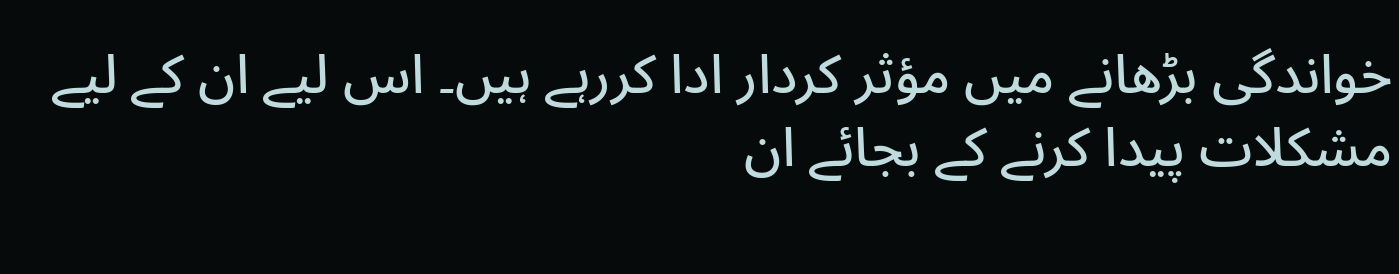خواندگی بڑھانے میں مؤثر کردار ادا کررہے ہیں۔ اس لیے ان کے لیے مشکلات پیدا کرنے کے بجائے ان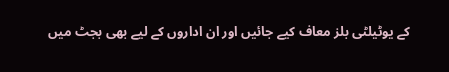کے یوٹیلٹی بلز معاف کیے جائیں اور ان اداروں کے لیے بھی بجٹ میں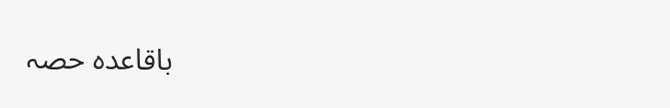باقاعدہ حصہ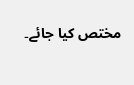مختص کیا جائے۔